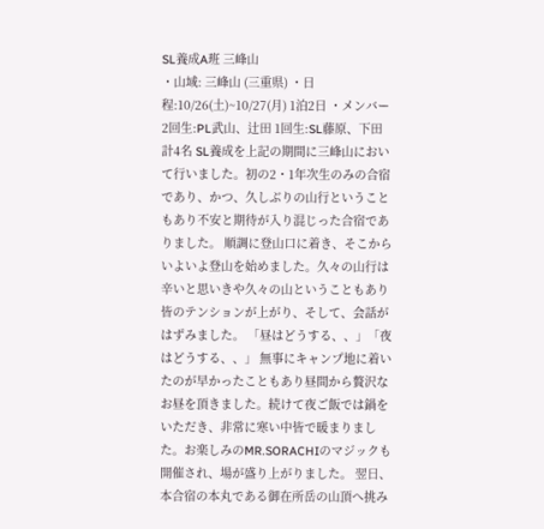SL養成A班 三峰山
・山域: 三峰山 (三重県) ・日程:10/26(土)~10/27(月) 1泊2日 ・メンバー 2回生:PL武山、辻田 1回生:SL藤原、下田 計4名 SL養成を上記の期間に三峰山において行いました。初の2・1年次生のみの合宿であり、かつ、久しぶりの山行ということもあり不安と期待が入り混じった合宿でありました。 順調に登山口に着き、そこからいよいよ登山を始めました。久々の山行は辛いと思いきや久々の山ということもあり皆のテンションが上がり、そして、会話がはずみました。 「昼はどうする、、」「夜はどうする、、」 無事にキャンプ地に着いたのが早かったこともあり昼間から贅沢なお昼を頂きました。続けて夜ご飯では鍋をいただき、非常に寒い中皆で暖まりました。お楽しみのMR.SORACHIのマジックも開催され、場が盛り上がりました。 翌日、本合宿の本丸である御在所岳の山頂へ挑み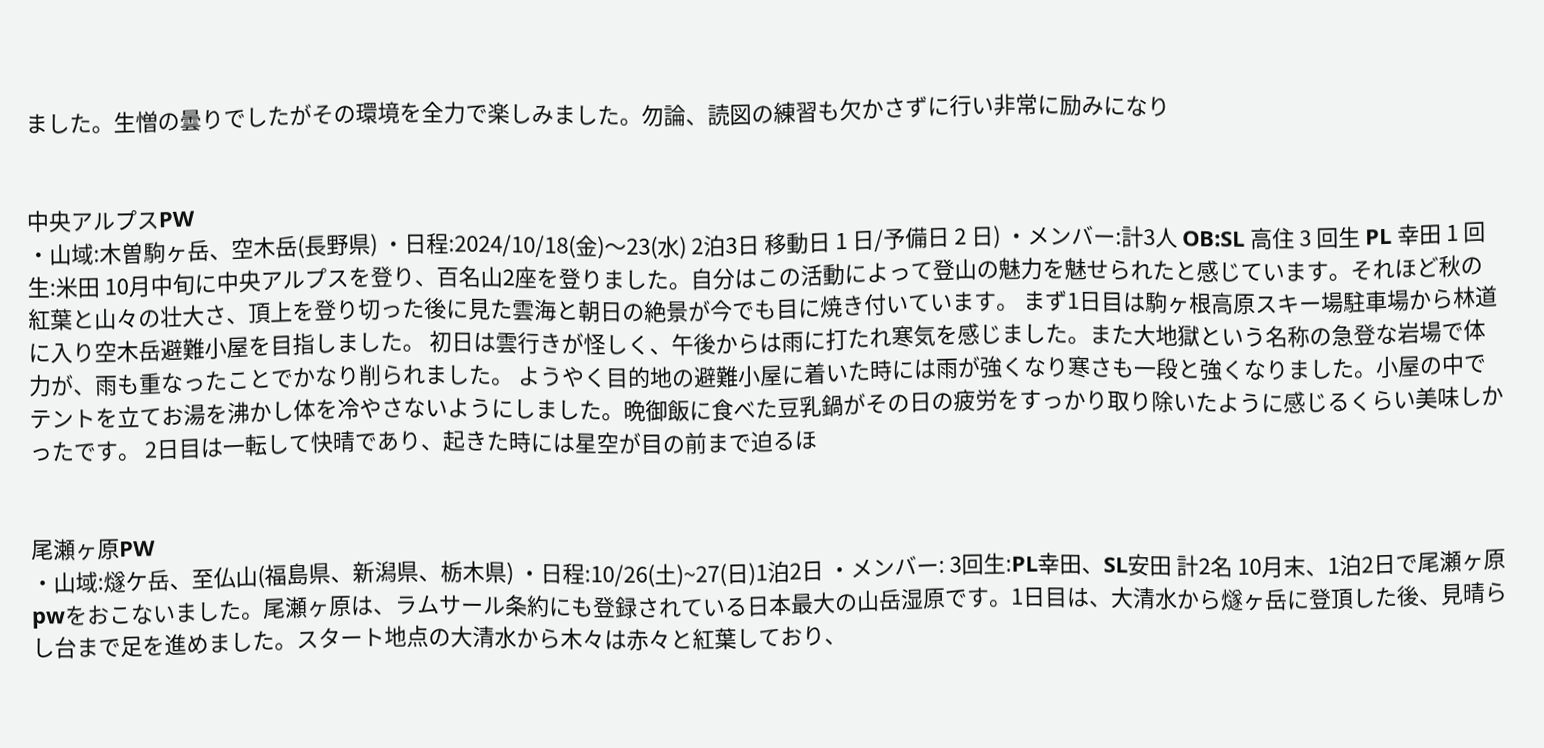ました。生憎の曇りでしたがその環境を全力で楽しみました。勿論、読図の練習も欠かさずに行い非常に励みになり


中央アルプスPW
・山域:木曽駒ヶ岳、空木岳(長野県) ・日程:2024/10/18(金)〜23(水) 2泊3日 移動日 1 日/予備日 2 日) ・メンバー:計3人 OB:SL 高住 3 回生 PL 幸田 1 回生:米田 10月中旬に中央アルプスを登り、百名山2座を登りました。自分はこの活動によって登山の魅力を魅せられたと感じています。それほど秋の紅葉と山々の壮大さ、頂上を登り切った後に見た雲海と朝日の絶景が今でも目に焼き付いています。 まず1日目は駒ヶ根高原スキー場駐車場から林道に入り空木岳避難小屋を目指しました。 初日は雲行きが怪しく、午後からは雨に打たれ寒気を感じました。また大地獄という名称の急登な岩場で体力が、雨も重なったことでかなり削られました。 ようやく目的地の避難小屋に着いた時には雨が強くなり寒さも一段と強くなりました。小屋の中でテントを立てお湯を沸かし体を冷やさないようにしました。晩御飯に食べた豆乳鍋がその日の疲労をすっかり取り除いたように感じるくらい美味しかったです。 2日目は一転して快晴であり、起きた時には星空が目の前まで迫るほ


尾瀬ヶ原PW
・山域:燧ケ岳、至仏山(福島県、新潟県、栃木県) ・日程:10/26(土)~27(日)1泊2日 ・メンバー: 3回生:PL幸田、SL安田 計2名 10月末、1泊2日で尾瀬ヶ原pwをおこないました。尾瀬ヶ原は、ラムサール条約にも登録されている日本最大の山岳湿原です。1日目は、大清水から燧ヶ岳に登頂した後、見晴らし台まで足を進めました。スタート地点の大清水から木々は赤々と紅葉しており、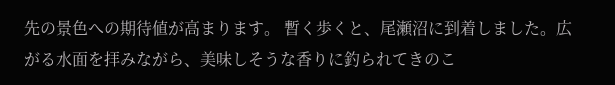先の景色への期待値が高まります。 暫く歩くと、尾瀬沼に到着しました。広がる水面を拝みながら、美味しそうな香りに釣られてきのこ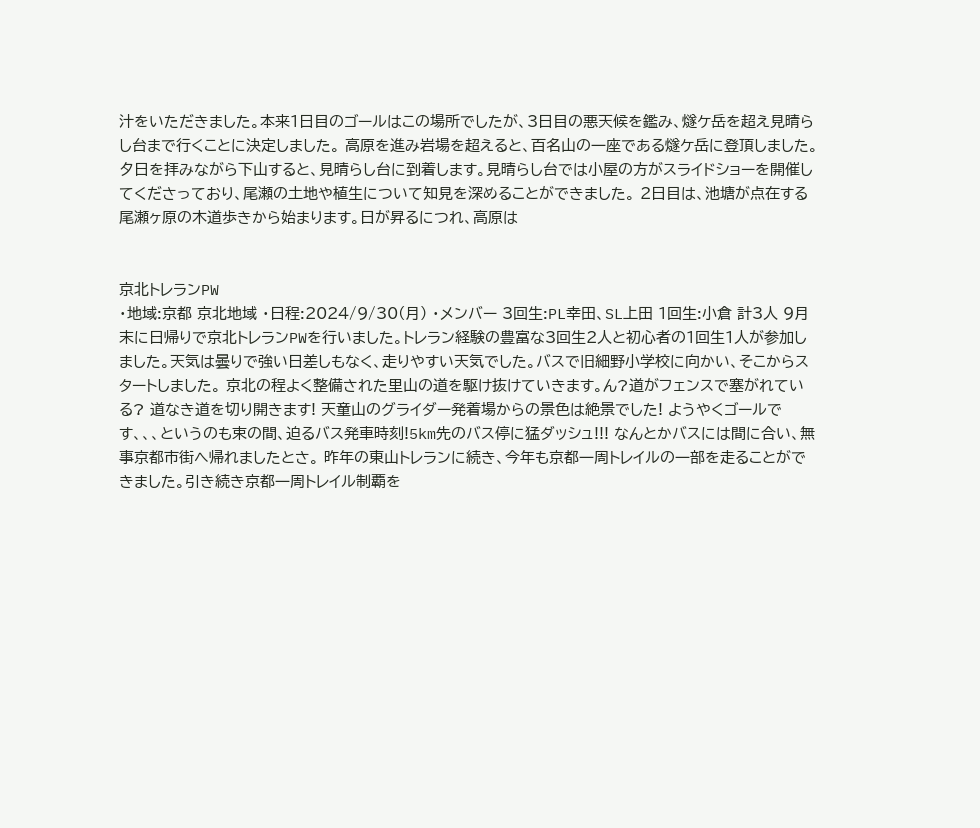汁をいただきました。本来1日目のゴールはこの場所でしたが、3日目の悪天候を鑑み、燧ケ岳を超え見晴らし台まで行くことに決定しました。 高原を進み岩場を超えると、百名山の一座である燧ケ岳に登頂しました。 夕日を拝みながら下山すると、見晴らし台に到着します。見晴らし台では小屋の方がスライドショーを開催してくださっており、尾瀬の土地や植生について知見を深めることができました。 2日目は、池塘が点在する尾瀬ヶ原の木道歩きから始まります。日が昇るにつれ、高原は


京北トレランPW
・地域:京都 京北地域 ・日程:2024/9/30(月) ・メンバー 3回生:PL幸田、SL上田 1回生:小倉 計3人 9月末に日帰りで京北トレランPWを行いました。トレラン経験の豊富な3回生2人と初心者の1回生1人が参加しました。天気は曇りで強い日差しもなく、走りやすい天気でした。バスで旧細野小学校に向かい、そこからスタートしました。 京北の程よく整備された里山の道を駆け抜けていきます。ん?道がフェンスで塞がれている? 道なき道を切り開きます! 天童山のグライダー発着場からの景色は絶景でした! ようやくゴールです、、、というのも束の間、迫るバス発車時刻!5km先のバス停に猛ダッシュ!!! なんとかバスには間に合い、無事京都市街へ帰れましたとさ。 昨年の東山トレランに続き、今年も京都一周トレイルの一部を走ることができました。引き続き京都一周トレイル制覇を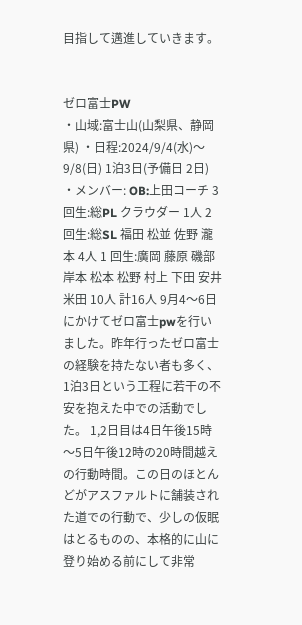目指して邁進していきます。


ゼロ富士PW
・山域:富士山(山梨県、静岡県) ・日程:2024/9/4(水)〜9/8(日) 1泊3日(予備日 2日) ・メンバー: OB:上田コーチ 3回生:総PL クラウダー 1人 2 回生:総SL 福田 松並 佐野 瀧本 4人 1 回生:廣岡 藤原 磯部 岸本 松本 松野 村上 下田 安井 米田 10人 計16人 9月4〜6日にかけてゼロ富士pwを行いました。昨年行ったゼロ富士の経験を持たない者も多く、1泊3日という工程に若干の不安を抱えた中での活動でした。 1,2日目は4日午後15時〜5日午後12時の20時間越えの行動時間。この日のほとんどがアスファルトに舗装された道での行動で、少しの仮眠はとるものの、本格的に山に登り始める前にして非常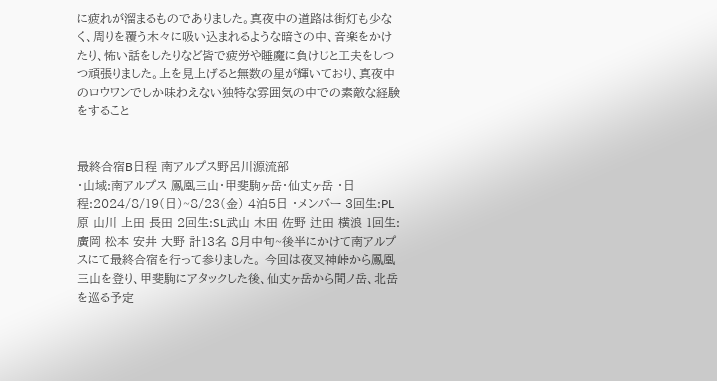に疲れが溜まるものでありました。真夜中の道路は街灯も少なく、周りを覆う木々に吸い込まれるような暗さの中、音楽をかけたり、怖い話をしたりなど皆で疲労や睡魔に負けじと工夫をしつつ頑張りました。上を見上げると無数の星が輝いており、真夜中のロウワンでしか味わえない独特な雰囲気の中での素敵な経験をすること


最終合宿B日程 南アルプス野呂川源流部
・山域:南アルプス 鳳凰三山・甲斐駒ヶ岳・仙丈ヶ岳 ・日程:2024/8/19(日)~8/23(金) 4泊5日 ・メンバー 3回生:PL原 山川 上田 長田 2回生:SL武山 木田 佐野 辻田 横浪 1回生:廣岡 松本 安井 大野 計13名 8月中旬~後半にかけて南アルプスにて最終合宿を行って参りました。 今回は夜叉神峠から鳳凰三山を登り、甲斐駒にアタックした後、仙丈ヶ岳から間ノ岳、北岳を巡る予定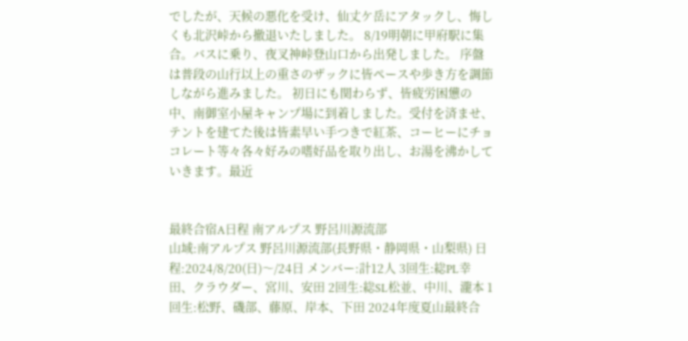でしたが、天候の悪化を受け、仙丈ケ岳にアタックし、悔しくも北沢峠から撤退いたしました。 8/19明朝に甲府駅に集合。バスに乗り、夜叉神峠登山口から出発しました。 序盤は普段の山行以上の重さのザックに皆ペースや歩き方を調節しながら進みました。 初日にも関わらず、皆疲労困憊の中、南御室小屋キャンプ場に到着しました。受付を済ませ、テントを建てた後は皆素早い手つきで紅茶、コーヒーにチョコレート等々各々好みの嗜好品を取り出し、お湯を沸かしていきます。最近


最終合宿A日程 南アルプス 野呂川源流部
山域:南アルプス 野呂川源流部(長野県・静岡県・山梨県) 日程:2024/8/20(日)〜/24日 メンバー:計12人 3回生:総PL幸田、クラウダー、宮川、安田 2回生:総SL松並、中川、瀧本 1回生:松野、磯部、藤原、岸本、下田 2024年度夏山最終合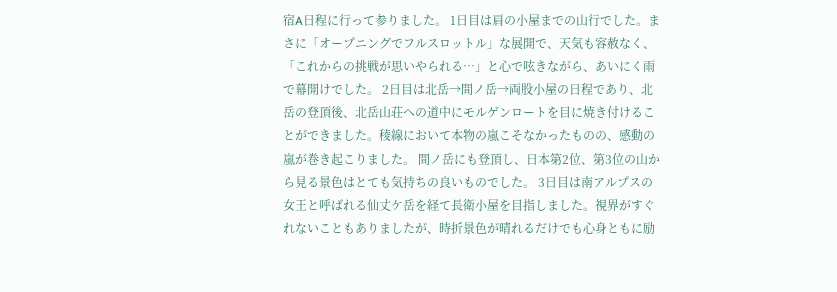宿A日程に行って参りました。 1日目は肩の小屋までの山行でした。まさに「オープニングでフルスロットル」な展開で、天気も容赦なく、「これからの挑戦が思いやられる…」と心で呟きながら、あいにく雨で幕開けでした。 2日目は北岳→間ノ岳→両股小屋の日程であり、北岳の登頂後、北岳山荘への道中にモルゲンロートを目に焼き付けることができました。稜線において本物の嵐こそなかったものの、感動の嵐が巻き起こりました。 間ノ岳にも登頂し、日本第2位、第3位の山から見る景色はとても気持ちの良いものでした。 3日目は南アルプスの女王と呼ばれる仙丈ケ岳を経て長衛小屋を目指しました。視界がすぐれないこともありましたが、時折景色が晴れるだけでも心身ともに励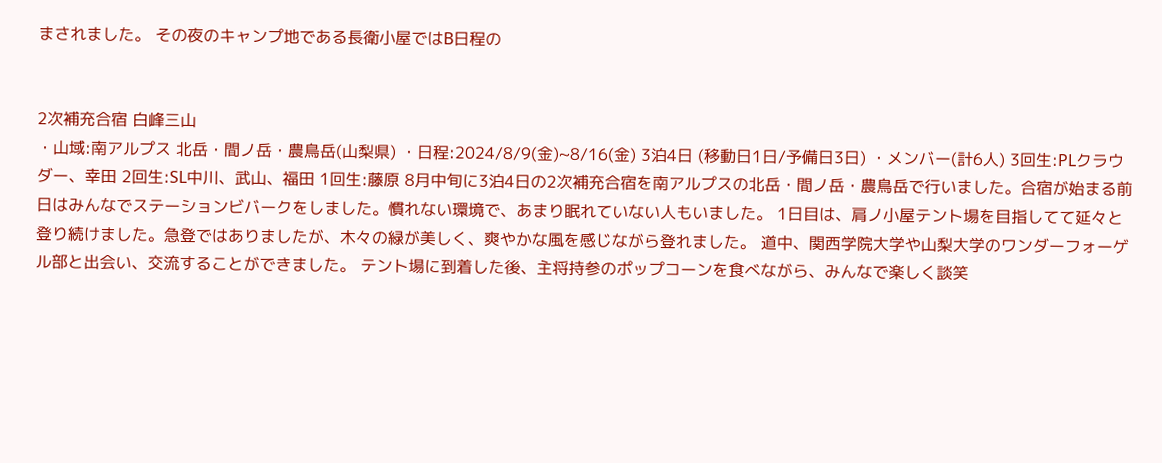まされました。 その夜のキャンプ地である長衛小屋ではB日程の


2次補充合宿 白峰三山
・山域:南アルプス 北岳・間ノ岳・農鳥岳(山梨県) ・日程:2024/8/9(金)~8/16(金) 3泊4日 (移動日1日/予備日3日) ・メンバー(計6人) 3回生:PLクラウダー、幸田 2回生:SL中川、武山、福田 1回生:藤原 8月中旬に3泊4日の2次補充合宿を南アルプスの北岳・間ノ岳・農鳥岳で行いました。合宿が始まる前日はみんなでステーションビバークをしました。慣れない環境で、あまり眠れていない人もいました。 1日目は、肩ノ小屋テント場を目指してて延々と登り続けました。急登ではありましたが、木々の緑が美しく、爽やかな風を感じながら登れました。 道中、関西学院大学や山梨大学のワンダーフォーゲル部と出会い、交流することができました。 テント場に到着した後、主将持参のポップコーンを食べながら、みんなで楽しく談笑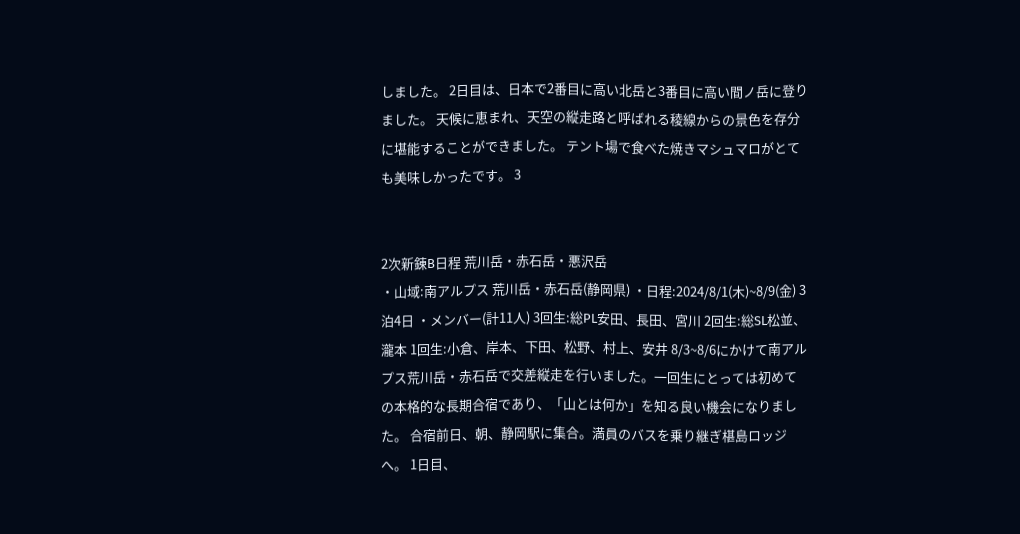しました。 2日目は、日本で2番目に高い北岳と3番目に高い間ノ岳に登りました。 天候に恵まれ、天空の縦走路と呼ばれる稜線からの景色を存分に堪能することができました。 テント場で食べた焼きマシュマロがとても美味しかったです。 3


2次新錬B日程 荒川岳・赤石岳・悪沢岳
・山域:南アルプス 荒川岳・赤石岳(静岡県) ・日程:2024/8/1(木)~8/9(金) 3泊4日 ・メンバー(計11人) 3回生:総PL安田、長田、宮川 2回生:総SL松並、瀧本 1回生:小倉、岸本、下田、松野、村上、安井 8/3~8/6にかけて南アルプス荒川岳・赤石岳で交差縦走を行いました。一回生にとっては初めての本格的な長期合宿であり、「山とは何か」を知る良い機会になりました。 合宿前日、朝、静岡駅に集合。満員のバスを乗り継ぎ椹島ロッジへ。 1日目、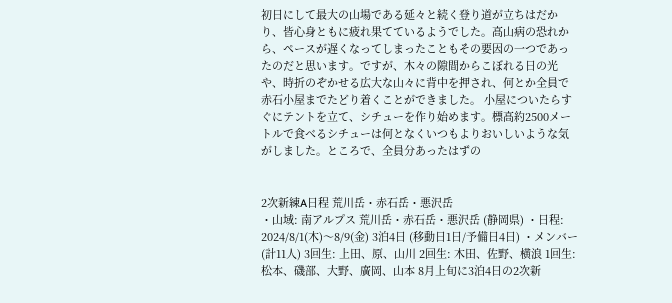初日にして最大の山場である延々と続く登り道が立ちはだかり、皆心身ともに疲れ果てているようでした。高山病の恐れから、ペースが遅くなってしまったこともその要因の一つであったのだと思います。ですが、木々の隙間からこぼれる日の光や、時折のぞかせる広大な山々に背中を押され、何とか全員で赤石小屋までたどり着くことができました。 小屋についたらすぐにテントを立て、シチューを作り始めます。標高約2500メートルで食べるシチューは何となくいつもよりおいしいような気がしました。ところで、全員分あったはずの


2次新練A日程 荒川岳・赤石岳・悪沢岳
・山域: 南アルプス 荒川岳・赤石岳・悪沢岳 (静岡県) ・日程: 2024/8/1(木)〜8/9(金) 3泊4日 (移動日1日/予備日4日) ・メンバー (計11人) 3回生: 上田、原、山川 2回生: 木田、佐野、横浪 1回生: 松本、磯部、大野、廣岡、山本 8月上旬に3泊4日の2次新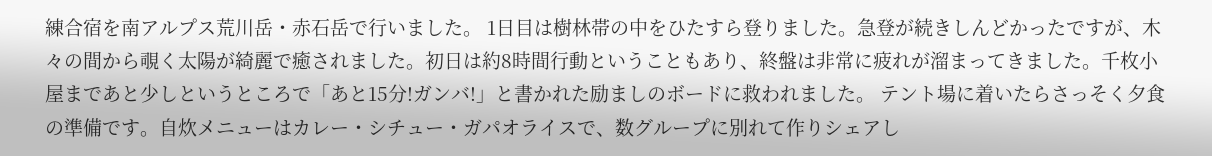練合宿を南アルプス荒川岳・赤石岳で行いました。 1日目は樹林帯の中をひたすら登りました。急登が続きしんどかったですが、木々の間から覗く太陽が綺麗で癒されました。初日は約8時間行動ということもあり、終盤は非常に疲れが溜まってきました。千枚小屋まであと少しというところで「あと15分!ガンバ!」と書かれた励ましのボードに救われました。 テント場に着いたらさっそく夕食の準備です。自炊メニューはカレー・シチュー・ガパオライスで、数グループに別れて作りシェアし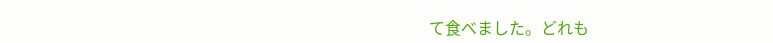て食べました。どれも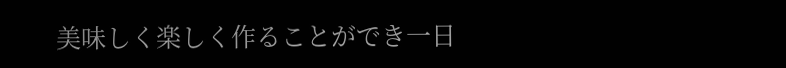美味しく楽しく作ることができ一日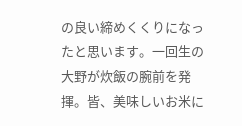の良い締めくくりになったと思います。一回生の大野が炊飯の腕前を発揮。皆、美味しいお米に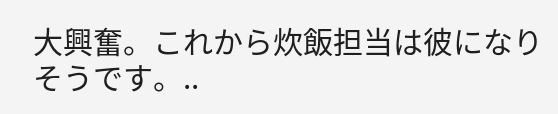大興奮。これから炊飯担当は彼になりそうです。..